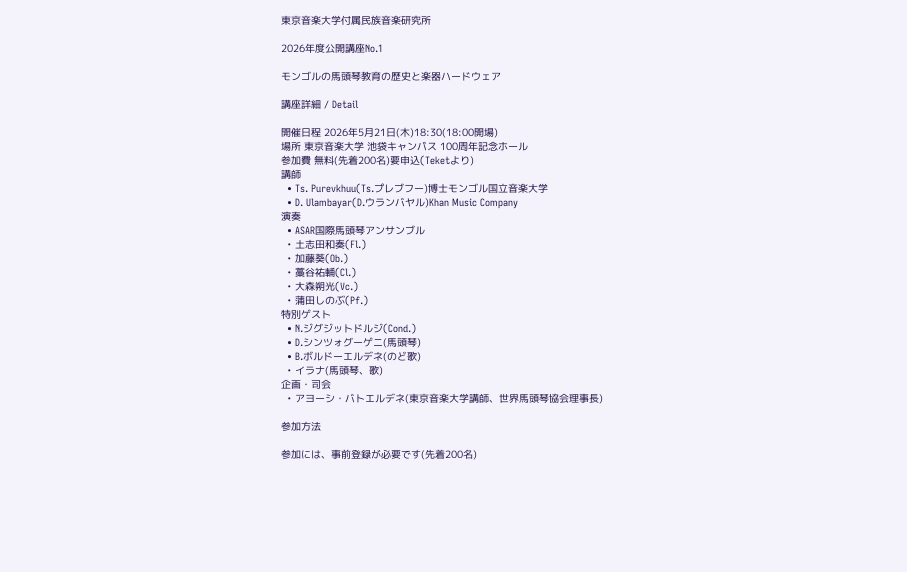東京音楽大学付属民族音楽研究所

2026年度公開講座No.1

モンゴルの馬頭琴教育の歴史と楽器ハードウェア

講座詳細 / Detail

開催日程 2026年5月21日(木)18:30(18:00開場)
場所 東京音楽大学 池袋キャンパス 100周年記念ホール
参加費 無料(先着200名)要申込(Teketより)
講師
  • Ts. Purevkhuu(Ts.プレブフー)博士モンゴル国立音楽大学
  • D. Ulambayar(D.ウランバヤル)Khan Music Company
演奏
  • ASAR国際馬頭琴アンサンブル
  • 土志田和奏(Fl.)
  • 加藤葵(Ob.)
  • 藁谷祐輔(Cl.)
  • 大森朔光(Vc.)
  • 蒲田しのぶ(Pf.)
特別ゲスト
  • N.ジグジットドルジ(Cond.)
  • D.シンツォグーゲニ(馬頭琴)
  • B.ボルドーエルデネ(のど歌)
  • イラナ(馬頭琴、歌)
企画・司会
  • アヨーシ・バトエルデネ(東京音楽大学講師、世界馬頭琴協会理事長)

参加方法

参加には、事前登録が必要です(先着200名)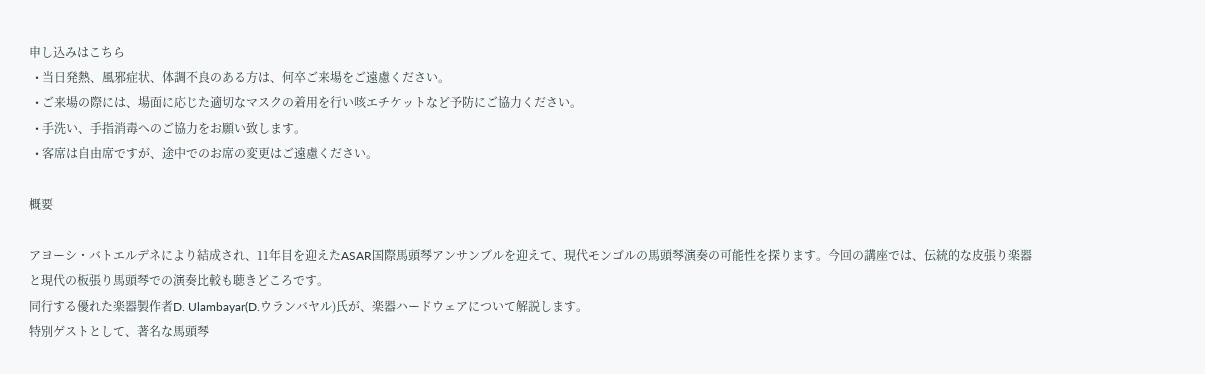申し込みはこちら
  • 当日発熱、風邪症状、体調不良のある方は、何卒ご来場をご遠慮ください。
  • ご来場の際には、場面に応じた適切なマスクの着用を行い咳エチケットなど予防にご協力ください。
  • 手洗い、手指消毒へのご協力をお願い致します。
  • 客席は自由席ですが、途中でのお席の変更はご遠慮ください。

概要

アヨーシ・バトエルデネにより結成され、11年目を迎えたASAR国際馬頭琴アンサンブルを迎えて、現代モンゴルの馬頭琴演奏の可能性を探ります。今回の講座では、伝統的な皮張り楽器と現代の板張り馬頭琴での演奏比較も聴きどころです。
同行する優れた楽器製作者D. Ulambayar(D.ウランバヤル)氏が、楽器ハードウェアについて解説します。
特別ゲストとして、著名な馬頭琴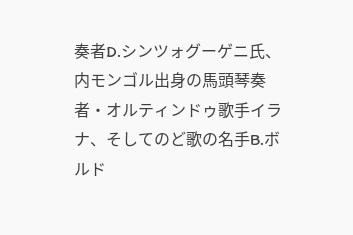奏者D.シンツォグーゲニ氏、内モンゴル出身の馬頭琴奏者・オルティンドゥ歌手イラナ、そしてのど歌の名手B.ボルド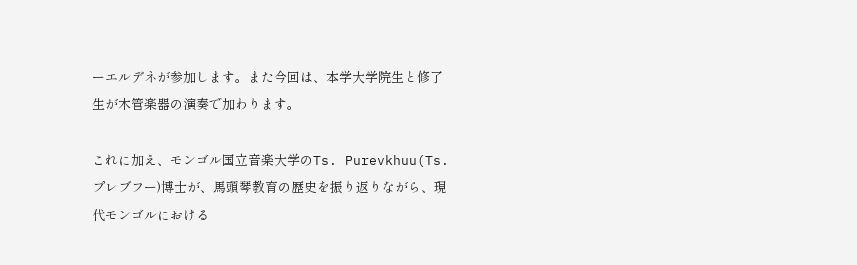ーエルデネが参加します。また今回は、本学大学院生と修了生が木管楽器の演奏で加わります。

これに加え、モンゴル国立音楽大学のTs. Purevkhuu(Ts.プレブフー)博士が、馬頭琴教育の歴史を振り返りながら、現代モンゴルにおける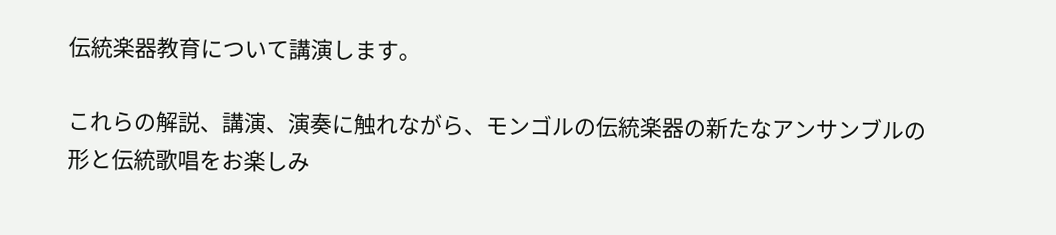伝統楽器教育について講演します。

これらの解説、講演、演奏に触れながら、モンゴルの伝統楽器の新たなアンサンブルの形と伝統歌唱をお楽しみ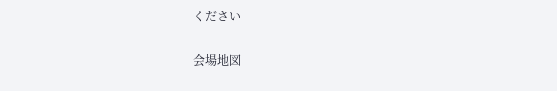ください

会場地図